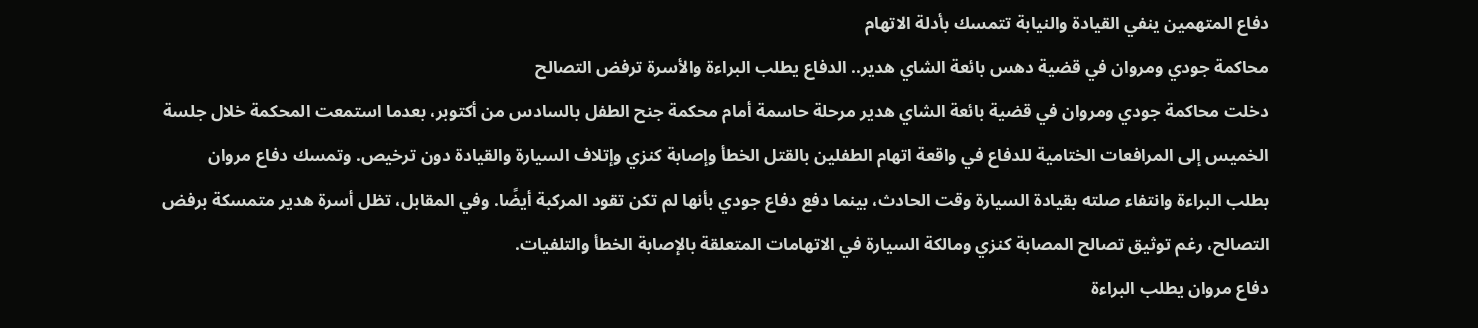دفاع المتهمين ينفي القيادة والنيابة تتمسك بأدلة الاتهام
محاكمة جودي ومروان في قضية دهس بائعة الشاي هدير.. الدفاع يطلب البراءة والأسرة ترفض التصالح
دخلت محاكمة جودي ومروان في قضية بائعة الشاي هدير مرحلة حاسمة أمام محكمة جنح الطفل بالسادس من أكتوبر، بعدما استمعت المحكمة خلال جلسة الخميس إلى المرافعات الختامية للدفاع في واقعة اتهام الطفلين بالقتل الخطأ وإصابة كنزي وإتلاف السيارة والقيادة دون ترخيص. وتمسك دفاع مروان بطلب البراءة وانتفاء صلته بقيادة السيارة وقت الحادث، بينما دفع دفاع جودي بأنها لم تكن تقود المركبة أيضًا. وفي المقابل، تظل أسرة هدير متمسكة برفض التصالح، رغم توثيق تصالح المصابة كنزي ومالكة السيارة في الاتهامات المتعلقة بالإصابة الخطأ والتلفيات.
دفاع مروان يطلب البراءة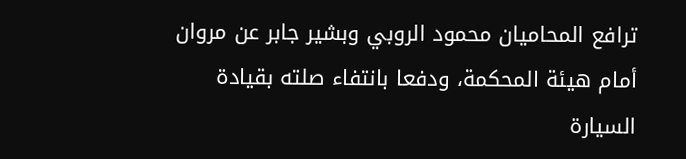ترافع المحاميان محمود الروبي وبشير جابر عن مروان أمام هيئة المحكمة، ودفعا بانتفاء صلته بقيادة السيارة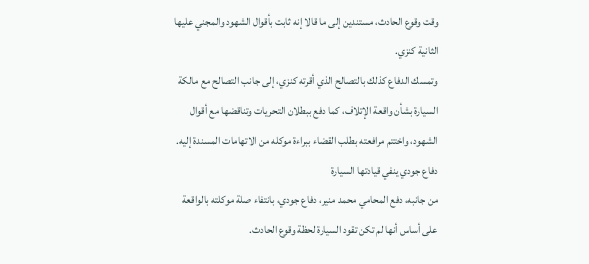وقت وقوع الحادث، مستندين إلى ما قالا إنه ثابت بأقوال الشهود والمجني عليها الثانية كنزي.
وتمسك الدفاع كذلك بالتصالح الذي أقرته كنزي، إلى جانب التصالح مع مالكة السيارة بشأن واقعة الإتلاف، كما دفع ببطلان التحريات وتناقضها مع أقوال الشهود، واختتم مرافعته بطلب القضاء ببراءة موكله من الاتهامات المسندة إليه.
دفاع جودي ينفي قيادتها السيارة
من جانبه، دفع المحامي محمد منير، دفاع جودي، بانتفاء صلة موكلته بالواقعة على أساس أنها لم تكن تقود السيارة لحظة وقوع الحادث.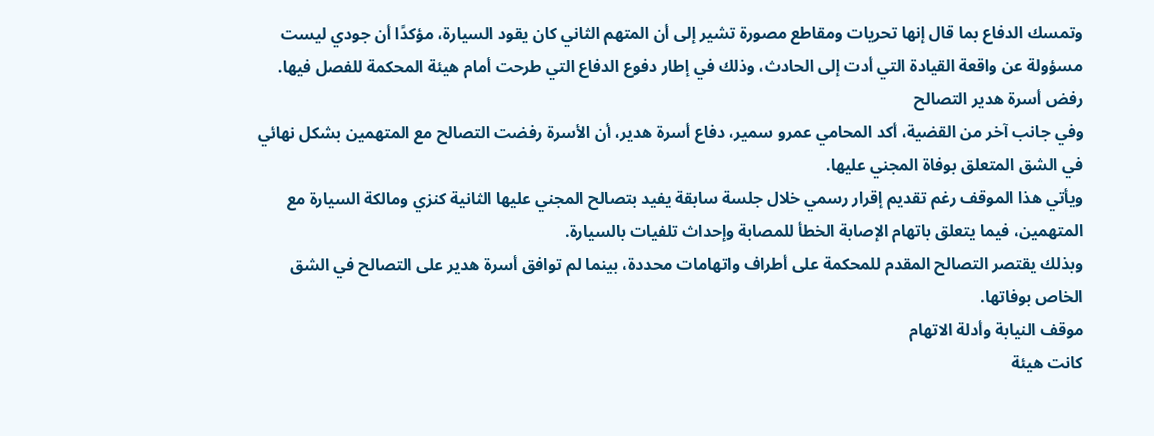وتمسك الدفاع بما قال إنها تحريات ومقاطع مصورة تشير إلى أن المتهم الثاني كان يقود السيارة، مؤكدًا أن جودي ليست مسؤولة عن واقعة القيادة التي أدت إلى الحادث، وذلك في إطار دفوع الدفاع التي طرحت أمام هيئة المحكمة للفصل فيها.
رفض أسرة هدير التصالح
وفي جانب آخر من القضية، أكد المحامي عمرو سمير، دفاع أسرة هدير، أن الأسرة رفضت التصالح مع المتهمين بشكل نهائي في الشق المتعلق بوفاة المجني عليها.
ويأتي هذا الموقف رغم تقديم إقرار رسمي خلال جلسة سابقة يفيد بتصالح المجني عليها الثانية كنزي ومالكة السيارة مع المتهمين، فيما يتعلق باتهام الإصابة الخطأ للمصابة وإحداث تلفيات بالسيارة.
وبذلك يقتصر التصالح المقدم للمحكمة على أطراف واتهامات محددة، بينما لم توافق أسرة هدير على التصالح في الشق الخاص بوفاتها.
موقف النيابة وأدلة الاتهام
كانت هيئة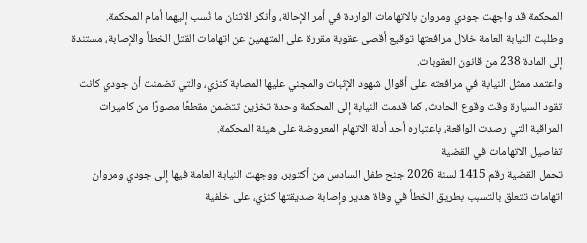المحكمة قد واجهت جودي ومروان بالاتهامات الواردة في أمر الإحالة، وأنكر الاثنان ما نُسب إليهما أمام المحكمة.
وطلبت النيابة العامة خلال مرافعتها توقيع أقصى عقوبة مقررة على المتهمين عن اتهامات القتل الخطأ والإصابة، مستندة إلى المادة 238 من قانون العقوبات.
واعتمد ممثل النيابة في مرافعته على أقوال شهود الإثبات والمجني عليها المصابة كنزي، والتي تضمنت أن جودي كانت تقود السيارة وقت وقوع الحادث، كما قدمت النيابة إلى المحكمة وحدة تخزين تتضمن مقطعًا مصورًا من كاميرات المراقبة التي رصدت الواقعة، باعتباره أحد أدلة الاتهام المعروضة على هيئة المحكمة.
تفاصيل الاتهامات في القضية
تحمل القضية رقم 1415 لسنة 2026 جنح طفل السادس من أكتوبر، ووجهت النيابة العامة فيها إلى جودي ومروان اتهامات تتعلق بالتسبب بطريق الخطأ في وفاة هدير وإصابة صديقتها كنزي، على خلفية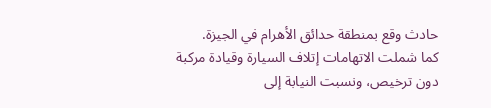حادث وقع بمنطقة حدائق الأهرام في الجيزة.
كما شملت الاتهامات إتلاف السيارة وقيادة مركبة دون ترخيص، ونسبت النيابة إلى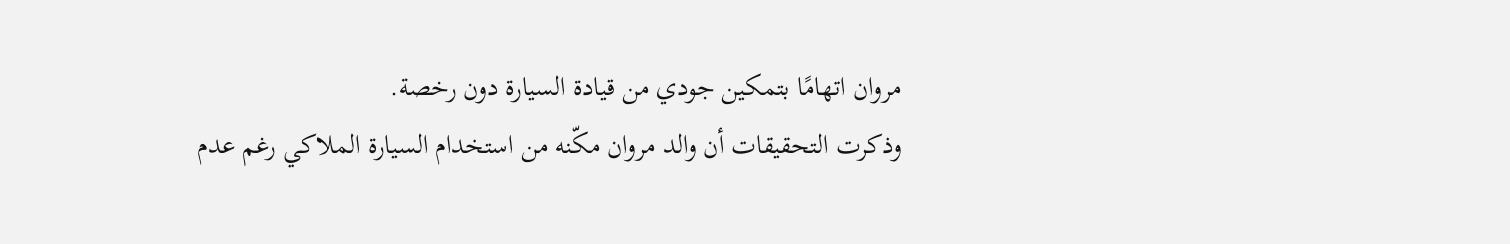مروان اتهامًا بتمكين جودي من قيادة السيارة دون رخصة.
وذكرت التحقيقات أن والد مروان مكّنه من استخدام السيارة الملاكي رغم عدم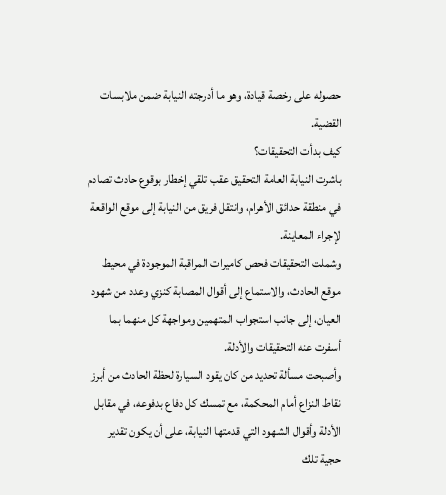حصوله على رخصة قيادة، وهو ما أدرجته النيابة ضمن ملابسات القضية.
كيف بدأت التحقيقات؟
باشرت النيابة العامة التحقيق عقب تلقي إخطار بوقوع حادث تصادم في منطقة حدائق الأهرام، وانتقل فريق من النيابة إلى موقع الواقعة لإجراء المعاينة.
وشملت التحقيقات فحص كاميرات المراقبة الموجودة في محيط موقع الحادث، والاستماع إلى أقوال المصابة كنزي وعدد من شهود العيان، إلى جانب استجواب المتهمين ومواجهة كل منهما بما أسفرت عنه التحقيقات والأدلة.
وأصبحت مسألة تحديد من كان يقود السيارة لحظة الحادث من أبرز نقاط النزاع أمام المحكمة، مع تمسك كل دفاع بدفوعه، في مقابل الأدلة وأقوال الشهود التي قدمتها النيابة، على أن يكون تقدير حجية تلك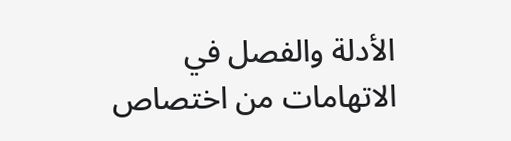الأدلة والفصل في الاتهامات من اختصاص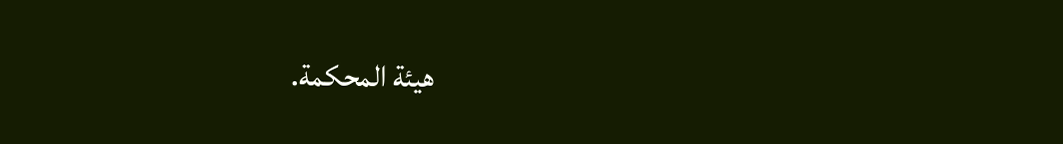هيئة المحكمة.